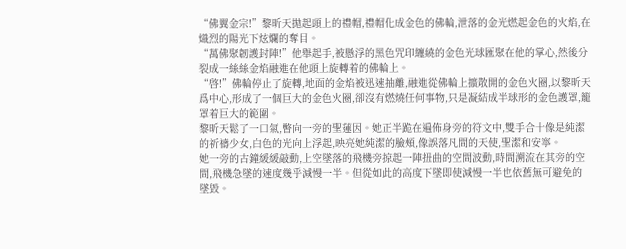“佛翼金宗!”黎昕天拋起頭上的禮帽,禮帽化成金色的佛輪,泄落的金光燃起金色的火焰,在熾烈的陽光下炫爛的奪目。
“萬佛聚韌護封陣!”他舉起手,被懸浮的黑色咒印纏繞的金色光球匯聚在他的掌心,然後分裂成一絲絲金焰融進在他頭上旋轉着的佛輪上。
“啓!”佛輪停止了旋轉,地面的金焰被迅速抽離,融進從佛輪上擴散開的金色火圈,以黎昕天爲中心,形成了一個巨大的金色火圈,卻沒有燃燒任何事物,只是凝結成半球形的金色護罩,籠罩着巨大的範圍。
黎昕天鬆了一口氣,瞥向一旁的聖蓮因。她正半跪在遍佈身旁的符文中,雙手合十像是純潔的祈禱少女,白色的光向上浮起,映亮她純潔的臉頰,像誤落凡間的天使,聖潔和安寧。
她一旁的古鐘緩緩敲動,上空墜落的飛機旁掠起一陣扭曲的空間波動,時間溯流在其旁的空間,飛機急墜的速度幾乎減慢一半。但從如此的高度下墜即使減慢一半也依舊無可避免的墜毀。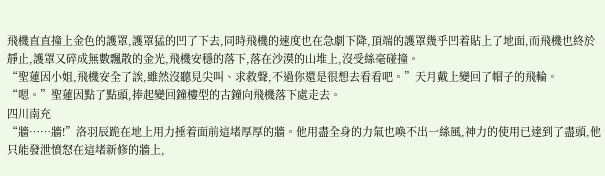飛機直直撞上金色的護罩,護罩猛的凹了下去,同時飛機的速度也在急劇下降,頂端的護罩幾乎凹着貼上了地面,而飛機也終於靜止,護罩又碎成無數飄散的金光,飛機安穩的落下,落在沙漠的山堆上,沒受絲毫碰撞。
“聖蓮因小姐,飛機安全了誒,雖然沒聽見尖叫、求救聲,不過你還是很想去看看吧。”天月戴上變回了帽子的飛輪。
“嗯。”聖蓮因點了點頭,捧起變回鐘樓型的古鐘向飛機落下處走去。
四川南充
“牆……牆!”洛羽辰跪在地上用力捶着面前這堵厚厚的牆。他用盡全身的力氣也喚不出一絲風,神力的使用已達到了盡頭,他只能發泄憤怒在這堵新修的牆上,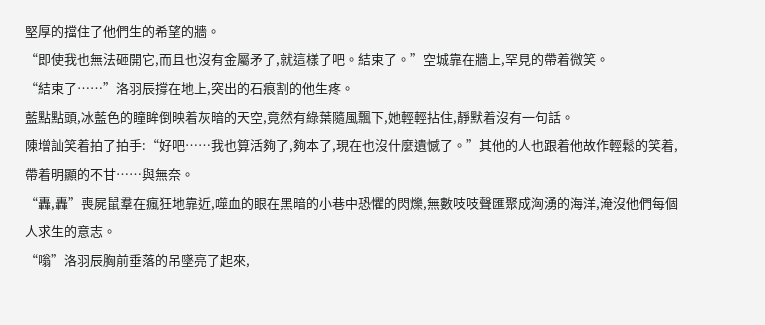堅厚的擋住了他們生的希望的牆。
“即使我也無法砸開它,而且也沒有金屬矛了,就這樣了吧。結束了。”空城靠在牆上,罕見的帶着微笑。
“結束了……”洛羽辰撐在地上,突出的石痕割的他生疼。
藍點點頭,冰藍色的瞳眸倒映着灰暗的天空,竟然有綠葉隨風飄下,她輕輕拈住,靜默着沒有一句話。
陳增訕笑着拍了拍手:“好吧……我也算活夠了,夠本了,現在也沒什麼遺憾了。”其他的人也跟着他故作輕鬆的笑着,帶着明顯的不甘……與無奈。
“轟,轟”喪屍鼠羣在瘋狂地靠近,噬血的眼在黑暗的小巷中恐懼的閃爍,無數吱吱聲匯聚成洶湧的海洋,淹沒他們每個人求生的意志。
“嗡”洛羽辰胸前垂落的吊墜亮了起來,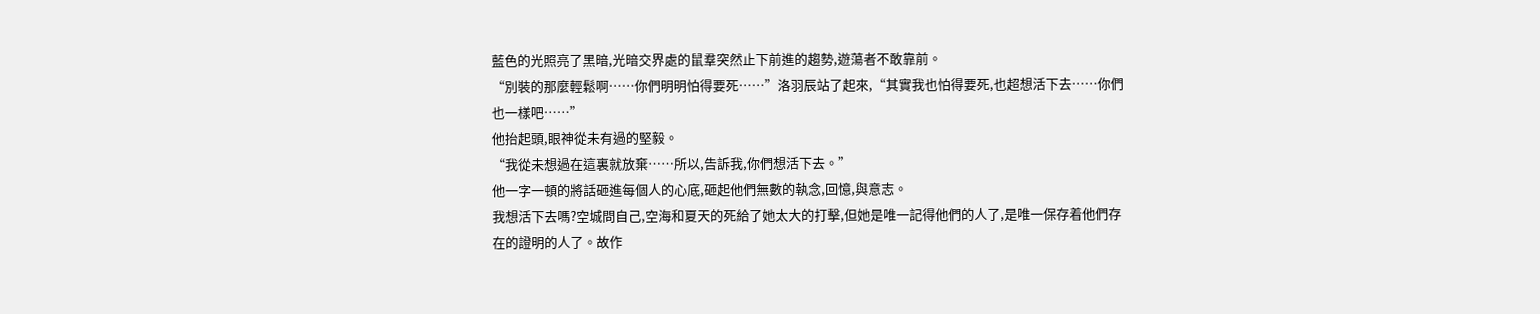藍色的光照亮了黑暗,光暗交界處的鼠羣突然止下前進的趨勢,遊蕩者不敢靠前。
“別裝的那麼輕鬆啊……你們明明怕得要死……”洛羽辰站了起來,“其實我也怕得要死,也超想活下去……你們也一樣吧……”
他抬起頭,眼神從未有過的堅毅。
“我從未想過在這裏就放棄……所以,告訴我,你們想活下去。”
他一字一頓的將話砸進每個人的心底,砸起他們無數的執念,回憶,與意志。
我想活下去嗎?空城問自己,空海和夏天的死給了她太大的打擊,但她是唯一記得他們的人了,是唯一保存着他們存在的證明的人了。故作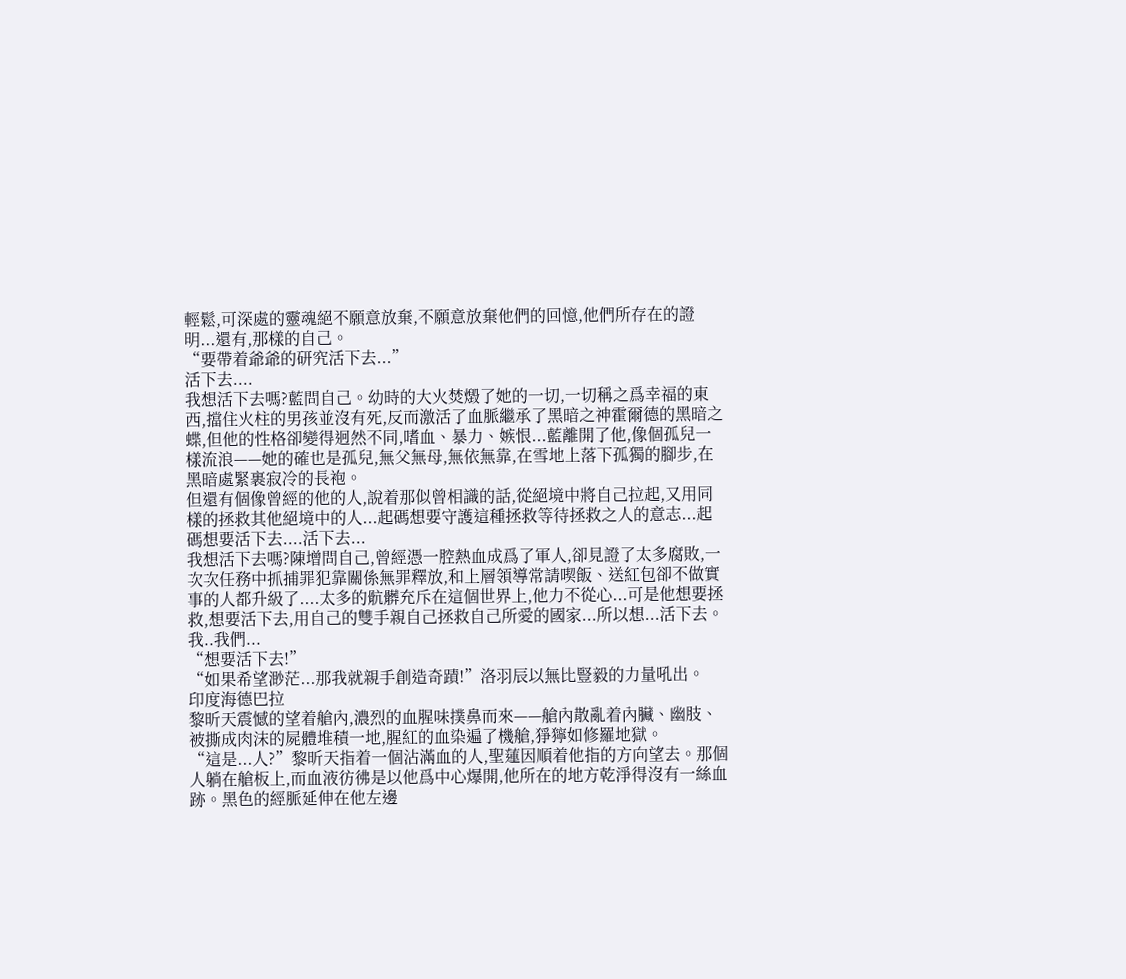輕鬆,可深處的靈魂絕不願意放棄,不願意放棄他們的回憶,他們所存在的證明...還有,那樣的自己。
“要帶着爺爺的研究活下去...”
活下去....
我想活下去嗎?藍問自己。幼時的大火焚燬了她的一切,一切稱之爲幸福的東西,擋住火柱的男孩並沒有死,反而激活了血脈繼承了黑暗之神霍爾德的黑暗之蝶,但他的性格卻變得迥然不同,嗜血、暴力、嫉恨...藍離開了他,像個孤兒一樣流浪——她的確也是孤兒,無父無母,無依無靠,在雪地上落下孤獨的腳步,在黑暗處緊裹寂冷的長袍。
但還有個像曾經的他的人,說着那似曾相識的話,從絕境中將自己拉起,又用同樣的拯救其他絕境中的人...起碼想要守護這種拯救等待拯救之人的意志...起碼想要活下去....活下去...
我想活下去嗎?陳增問自己,曾經憑一腔熱血成爲了軍人,卻見證了太多腐敗,一次次任務中抓捕罪犯靠關係無罪釋放,和上層領導常請喫飯、送紅包卻不做實事的人都升級了....太多的骯髒充斥在這個世界上,他力不從心...可是他想要拯救,想要活下去,用自己的雙手親自己拯救自己所愛的國家...所以想...活下去。
我..我們...
“想要活下去!”
“如果希望渺茫...那我就親手創造奇蹟!”洛羽辰以無比豎毅的力量吼出。
印度海德巴拉
黎昕天震憾的望着艙內,濃烈的血腥味撲鼻而來——艙內散亂着內臟、幽肢、被撕成肉沫的屍體堆積一地,腥紅的血染遍了機艙,猙獰如修羅地獄。
“這是...人?”黎昕天指着一個沾滿血的人,聖蓮因順着他指的方向望去。那個人躺在艙板上,而血液彷彿是以他爲中心爆開,他所在的地方乾淨得沒有一絲血跡。黑色的經脈延伸在他左邊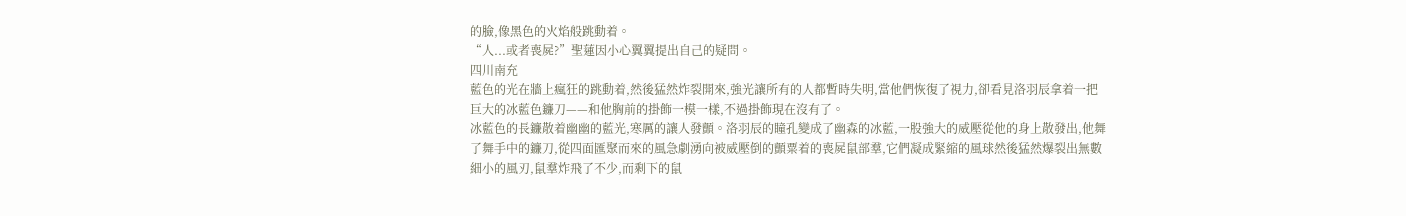的臉,像黑色的火焰般跳動着。
“人...或者喪屍?”聖蓮因小心翼翼提出自己的疑問。
四川南充
藍色的光在牆上瘋狂的跳動着,然後猛然炸裂開來,強光讓所有的人都暫時失明,當他們恢復了視力,卻看見洛羽辰拿着一把巨大的冰藍色鐮刀——和他胸前的掛飾一模一樣,不過掛飾現在沒有了。
冰藍色的長鐮散着幽幽的藍光,寒厲的讓人發顫。洛羽辰的瞳孔變成了幽森的冰藍,一股強大的威壓從他的身上散發出,他舞了舞手中的鐮刀,從四面匯聚而來的風急劇湧向被威壓倒的顫粟着的喪屍鼠部羣,它們凝成緊縮的風球然後猛然爆裂出無數細小的風刃,鼠羣炸飛了不少,而剩下的鼠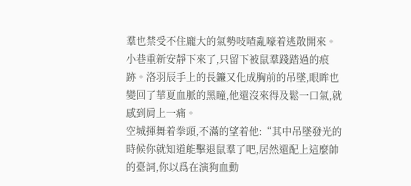羣也禁受不住龐大的氣勢吱喳亂嚎着逃散開來。
小巷重新安靜下來了,只留下被鼠羣踐踏過的痕跡。洛羽辰手上的長鐮又化成胸前的吊墜,眼眸也變回了華夏血脈的黑瞳,他還沒來得及鬆一口氣,就感到肩上一痛。
空城揮舞着拳頭,不滿的望着他:“其中吊墜發光的時候你就知道能擊退鼠羣了吧,居然還配上這麼帥的臺詞,你以爲在演狗血動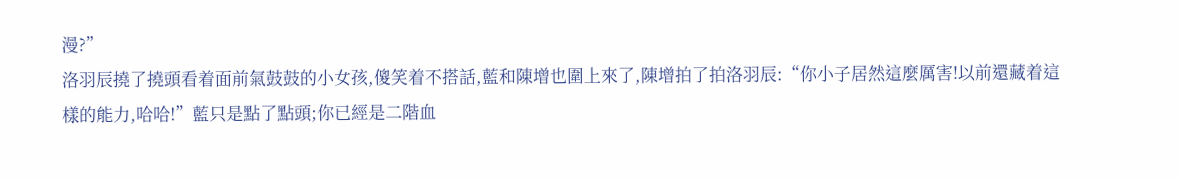漫?”
洛羽辰撓了撓頭看着面前氣鼓鼓的小女孩,傻笑着不搭話,藍和陳增也圍上來了,陳增拍了拍洛羽辰:“你小子居然這麼厲害!以前還藏着這樣的能力,哈哈!”藍只是點了點頭;你已經是二階血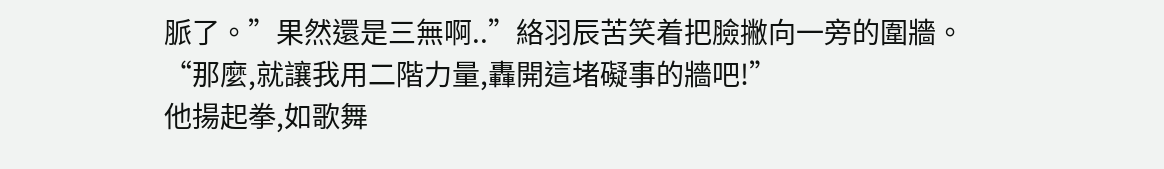脈了。”果然還是三無啊..”絡羽辰苦笑着把臉撇向一旁的圍牆。
“那麼,就讓我用二階力量,轟開這堵礙事的牆吧!”
他揚起拳,如歌舞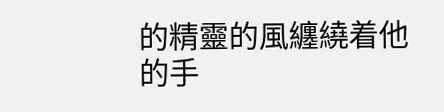的精靈的風纏繞着他的手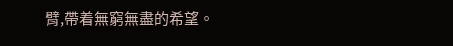臂,帶着無窮無盡的希望。